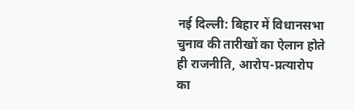नई दिल्ली: बिहार में विधानसभा चुनाव की तारीखों का ऐलान होते ही राजनीति, आरोप-प्रत्यारोप का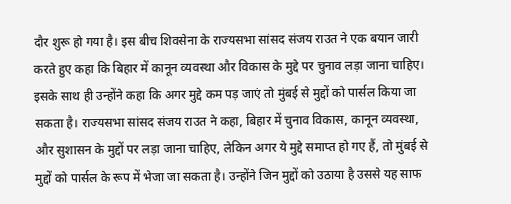दौर शुरू हो गया है। इस बीच शिवसेना के राज्यसभा सांसद संजय राउत ने एक बयान जारी करते हुए कहा कि बिहार में कानून व्यवस्था और विकास के मुद्दे पर चुनाव लड़ा जाना चाहिए। इसके साथ ही उन्होंने कहा कि अगर मुद्दे कम पड़ जाएं तो मुंबई से मुद्दों को पार्सल किया जा सकता है। राज्यसभा सांसद संजय राउत ने कहा, बिहार में चुनाव विकास, कानून व्यवस्था, और सुशासन के मुद्दों पर लड़ा जाना चाहिए, लेकिन अगर ये मुद्दे समाप्त हो गए हैं, तो मुंबई से मुद्दों को पार्सल के रूप में भेजा जा सकता है। उन्होंने जिन मुद्दों को उठाया है उससे यह साफ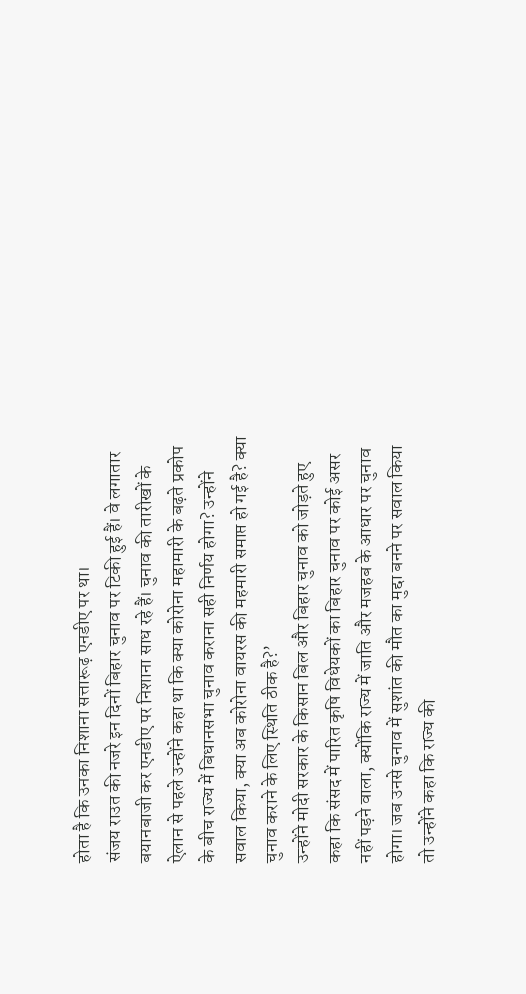होता है कि उनका निशाना सत्तारूढ़ एनडीए पर था।
संजय राउत की नजरे इन दिनों बिहार चुनाव पर टिकी हुई हैं। वे लगातार बयानबाजी कर एनडीए पर निशाना साध रहे हैं। चुनाव की तारीखों के ऐलान से पहले उन्होंने कहा था कि क्या कोरोना महामारी के बढ़ते प्रकोप के बीच राज्य में बिधानसभा चुनाव कराना सही निर्णय होगा? उन्होंने सवाल किया, क्या अब कोरोना वायरस की महमारी समाप्त हो गई है? क्या चुनाव कराने के लिए स्थिति ठीक है?’
उन्होंने मोदी सरकार के किसान बिल और बिहार चुनाव को जोड़ते हुए कहा कि संसद में पारित कृषि विधेयकों का बिहार चुनाव पर कोई असर नहीं पड़ने वाला, क्योंकि राज्य में जाति और मजहब के आधार पर चुनाव होगा। जब उनसे चुनाव में सुशांत की मौत का मुद्दा बनने पर सवाल किया तो उन्होंने कहा कि राज्य की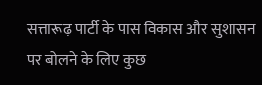सत्तारूढ़ पार्टी के पास विकास और सुशासन पर बोलने के लिए कुछ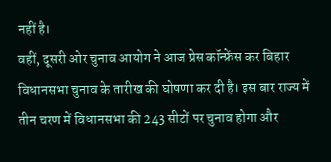नहीं है।
वहीं, दूसरी ओर चुनाव आयोग ने आज प्रेस कॉन्फ्रेंस कर बिहार विधानसभा चुनाव के तारीख की घोषणा कर दी है। इस बार राज्य में तीन चरण में विधानसभा की 243 सीटों पर चुनाव होगा और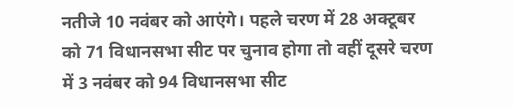नतीजे 10 नवंबर को आएंगे। पहले चरण में 28 अक्टूबर को 71 विधानसभा सीट पर चुनाव होगा तो वहीं दूसरे चरण में 3 नवंबर को 94 विधानसभा सीट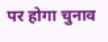पर होगा चुनाव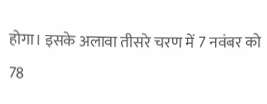होगा। इसके अलावा तीसरे चरण में 7 नवंबर को 78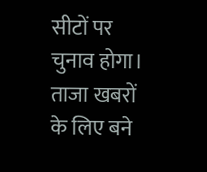सीटों पर चुनाव होगा। ताजा खबरों के लिए बने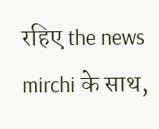रहिए the news mirchi के साथ,